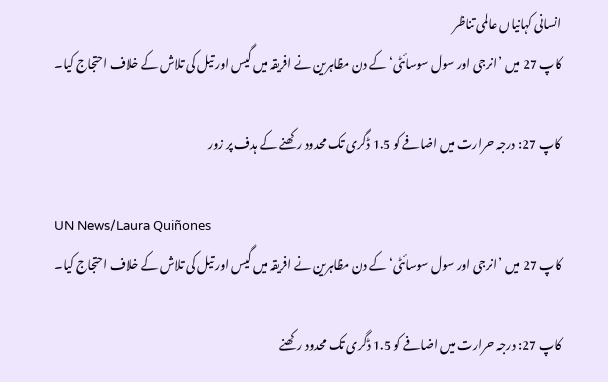انسانی کہانیاں عالمی تناظر
کاپ 27 میں ’انرجی اور سول سوسائٹی‘ کے دن مظاہرین نے افریقہ میں گیس اور تیل کی تلاش کے خلاف احتجاج کیا۔

کاپ 27: درجہ حرارت میں اضافے کو 1.5 ڈگری تک محدود رکھنے کے ہدف پر زور

UN News/Laura Quiñones
کاپ 27 میں ’انرجی اور سول سوسائٹی‘ کے دن مظاہرین نے افریقہ میں گیس اور تیل کی تلاش کے خلاف احتجاج کیا۔

کاپ 27: درجہ حرارت میں اضافے کو 1.5 ڈگری تک محدود رکھنے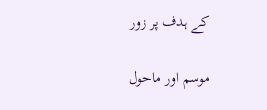کے ہدف پر زور

موسم اور ماحول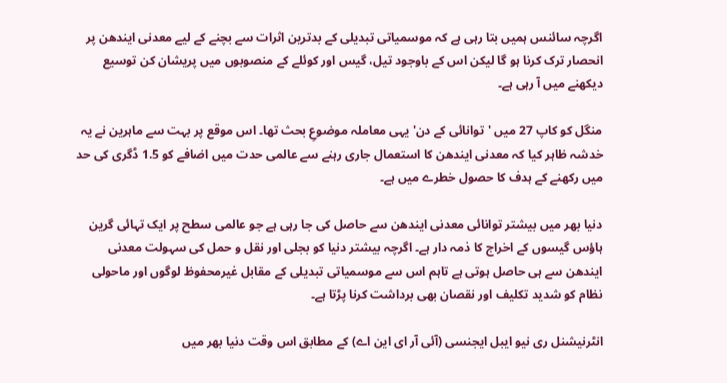اگرچہ سائنس ہمیں بتا رہی ہے کہ موسمیاتی تبدیلی کے بدترین اثرات سے بچنے کے لیے معدنی ایندھن پر انحصار ترک کرنا ہو گا لیکن اس کے باوجود تیل، گیس اور کوئلے کے منصوبوں میں پریشان کن توسیع دیکھنے میں آ رہی ہے۔

منگل کو کاپ 27 میں 'توانائی کے دن' یہی معاملہ موضوعِ بحث تھا۔ اس موقع پر بہت سے ماہرین نے یہ خدشہ ظاہر کیا کہ معدنی ایندھن کا استعمال جاری رہنے سے عالمی حدت میں اضافے کو 1.5 ڈگری کی حد میں رکھنے کے ہدف کا حصول خطرے میں ہے۔

دنیا بھر میں بیشتر توانائی معدنی ایندھن سے حاصل کی جا رہی ہے جو عالمی سطح پر ایک تہائی گرین ہاؤس گیسوں کے اخراج کا ذمہ دار ہے۔ اگرچہ بیشتر دنیا کو بجلی اور نقل و حمل کی سہولت معدنی ایندھن سے ہی حاصل ہوتی ہے تاہم اس سے موسمیاتی تبدیلی کے مقابل غیرمحفوظ لوگوں اور ماحولی نظام کو شدید تکلیف اور نقصان بھی برداشت کرنا پڑتا ہے۔

انٹرنیشنل ری نیو ایبل ایجنسی (آئی آر ای این اے) کے مطابق اس وقت دنیا بھر میں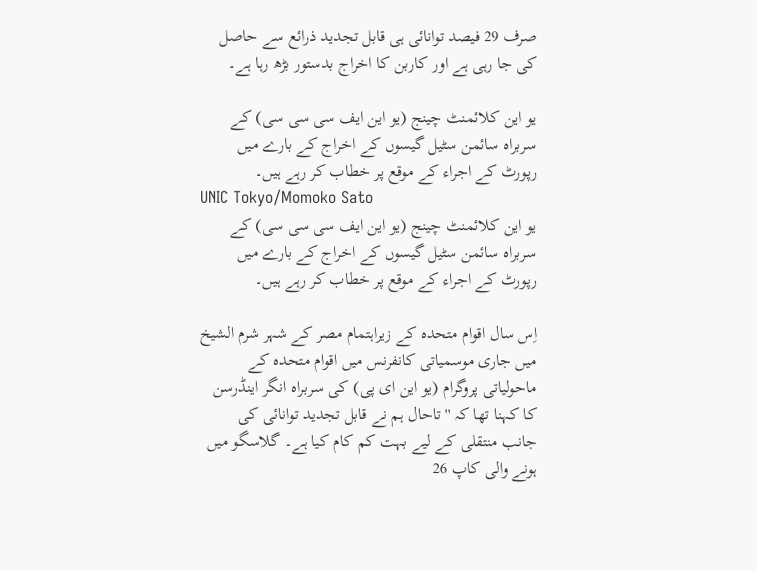صرف 29 فیصد توانائی ہی قابل تجدید ذرائع سے حاصل کی جا رہی ہے اور کاربن کا اخراج بدستور بڑھ رہا ہے۔

یو این کلائمنٹ چینج (یو این ایف سی سی سی) کے سربراہ سائمن سٹیل گیسوں کے اخراج کے بارے میں رپورٹ کے اجراء کے موقع پر خطاب کر رہے ہیں۔
UNIC Tokyo/Momoko Sato
یو این کلائمنٹ چینج (یو این ایف سی سی سی) کے سربراہ سائمن سٹیل گیسوں کے اخراج کے بارے میں رپورٹ کے اجراء کے موقع پر خطاب کر رہے ہیں۔

اِس سال اقوام متحدہ کے زیراہتمام مصر کے شہر شرم الشیخ میں جاری موسمیاتی کانفرنس میں اقوام متحدہ کے ماحولیاتی پروگرام (یو این ای پی) کی سربراہ انگر اینڈرسن کا کہنا تھا کہ ''تاحال ہم نے قابل تجدید توانائی کی جانب منتقلی کے لیے بہت کم کام کیا ہے۔ گلاسگو میں ہونے والی کاپ 26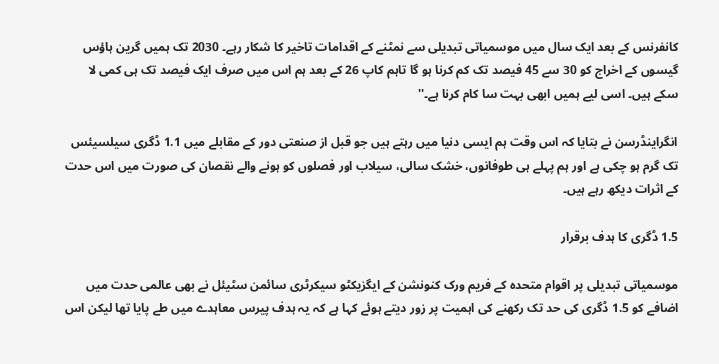کانفرنس کے بعد ایک سال میں موسمیاتی تبدیلی سے نمٹنے کے اقدامات تاخیر کا شکار رہے۔ 2030 تک ہمیں گرین ہاؤس گیسوں کے اخراج کو 30 سے 45 فیصد تک کم کرنا ہو گا تاہم کاپ 26 کے بعد ہم اس میں صرف ایک فیصد تک ہی کمی لا سکے ہیں۔ اسی لیے ہمیں ابھی بہت سا کام کرنا ہے۔''

انگراینڈرسن نے بتایا کہ اس وقت ہم ایسی دنیا میں رہتے ہیں جو قبل از صنعتی دور کے مقابلے میں 1.1 ڈگری سیلسیئس تک گرم ہو چکی ہے اور ہم پہلے ہی طوفانوں، خشک سالی، سیلاب اور فصلوں کو ہونے والے نقصان کی صورت میں اس حدت کے اثرات دیکھ رہے ہیں۔

1.5 ڈگری کا ہدف برقرار

موسمیاتی تبدیلی پر اقوام متحدہ کے فریم ورک کنونشن کے ایگزیکٹو سیکرٹری سائمن سٹیئل نے بھی عالمی حدت میں اضافے کو 1.5 ڈگری کی حد تک رکھنے کی اہمیت پر زور دیتے ہوئے کہا ہے کہ یہ ہدف پیرس معاہدے میں طے پایا تھا لیکن اس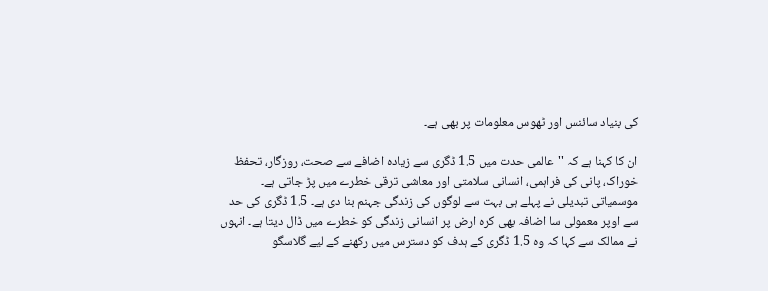کی بنیاد سائنس اور ٹھوس معلومات پر بھی ہے۔

ان کا کہنا ہے کہ ''عالمی حدت میں 1.5 ڈگری سے زیادہ اضافے سے صحت، روزگار، تحفظ خوراک، پانی کی فراہمی، انسانی سلامتی اور معاشی ترقی خطرے میں پڑ جاتی ہے۔ موسمیاتی تبدیلی نے پہلے ہی بہت سے لوگوں کی زندگی جہنم بنا دی ہے۔ 1.5 ڈگری کی حد سے اوپر معمولی سا اضافہ بھی کرہ ارض پر انسانی زندگی کو خطرے میں ڈال دیتا ہے۔ انہوں نے ممالک سے کہا کہ وہ 1.5 ڈگری کے ہدف کو دسترس میں رکھنے کے لیے گلاسگو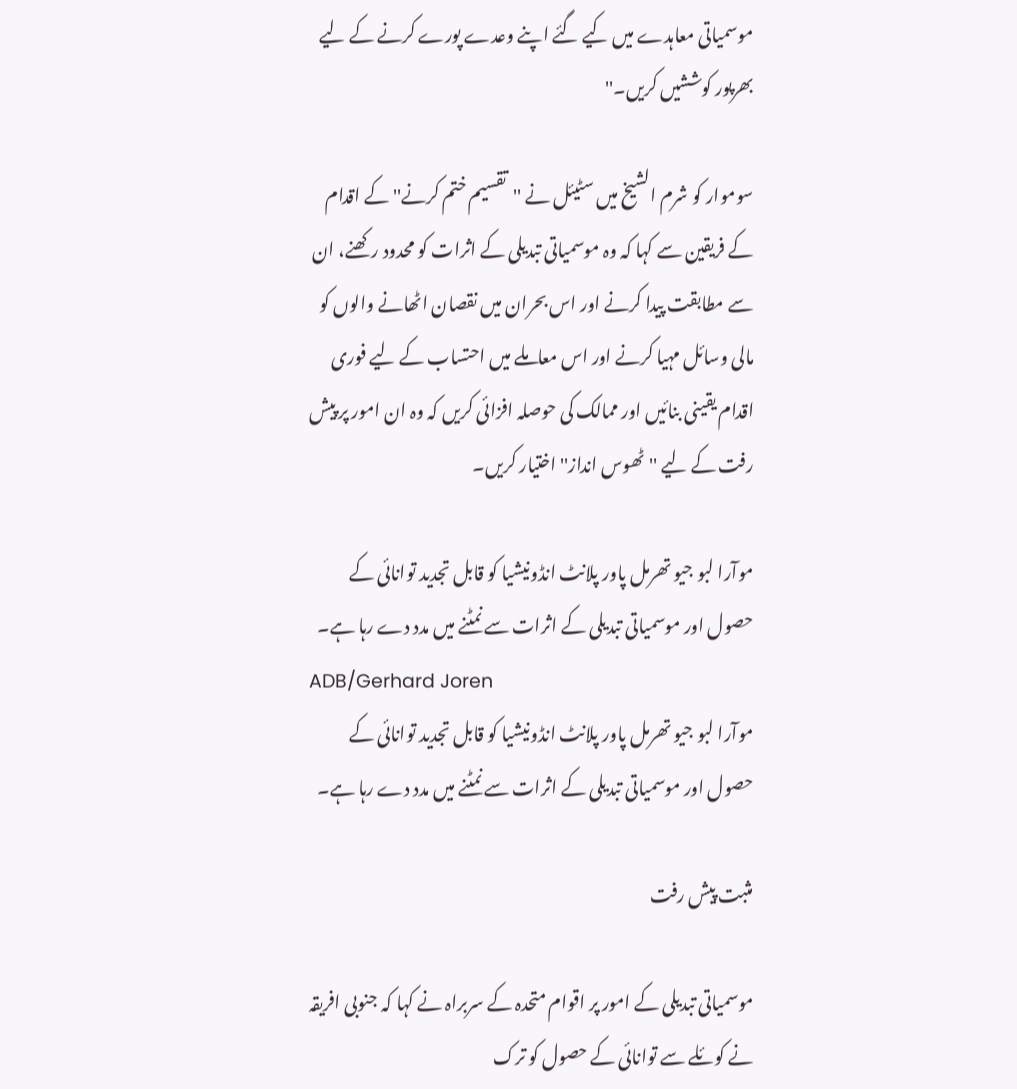موسمیاتی معاہدے میں کیے گئے اپنے وعدے پورے کرنے کے لیے بھرپور کوششیں کریں۔''

سوموار کو شرم الشیخ میں سٹیئل نے ''تقسیم ختم کرنے'' کے اقدام کے فریقین سے کہا کہ وہ موسمیاتی تبدیلی کے اثرات کو محدود رکھنے، ان سے مطابقت پیدا کرنے اور اس بحران میں نقصان اٹھانے والوں کو مالی وسائل مہیا کرنے اور اس معاملے میں احتساب کے لیے فوری اقدام یقینی بنائیں اور ممالک کی حوصلہ افزائی کریں کہ وہ ان امور پر پیش رفت کے لیے ''ٹھوس انداز'' اختیار کریں۔

موآرا لبو جیو تھرمل پاور پلانٹ انڈونیشیا کو قابل تجدید توانائی کے حصول اور موسمیاتی تبدیلی کے اثرات سے نمٹنے میں مدد دے رہا ہے۔
ADB/Gerhard Joren
موآرا لبو جیو تھرمل پاور پلانٹ انڈونیشیا کو قابل تجدید توانائی کے حصول اور موسمیاتی تبدیلی کے اثرات سے نمٹنے میں مدد دے رہا ہے۔

مثبت پیش رفت

موسمیاتی تبدیلی کے امور پر اقوام متحدہ کے سربراہ نے کہا کہ جنوبی افریقہ نے کوئلے سے توانائی کے حصول کو ترک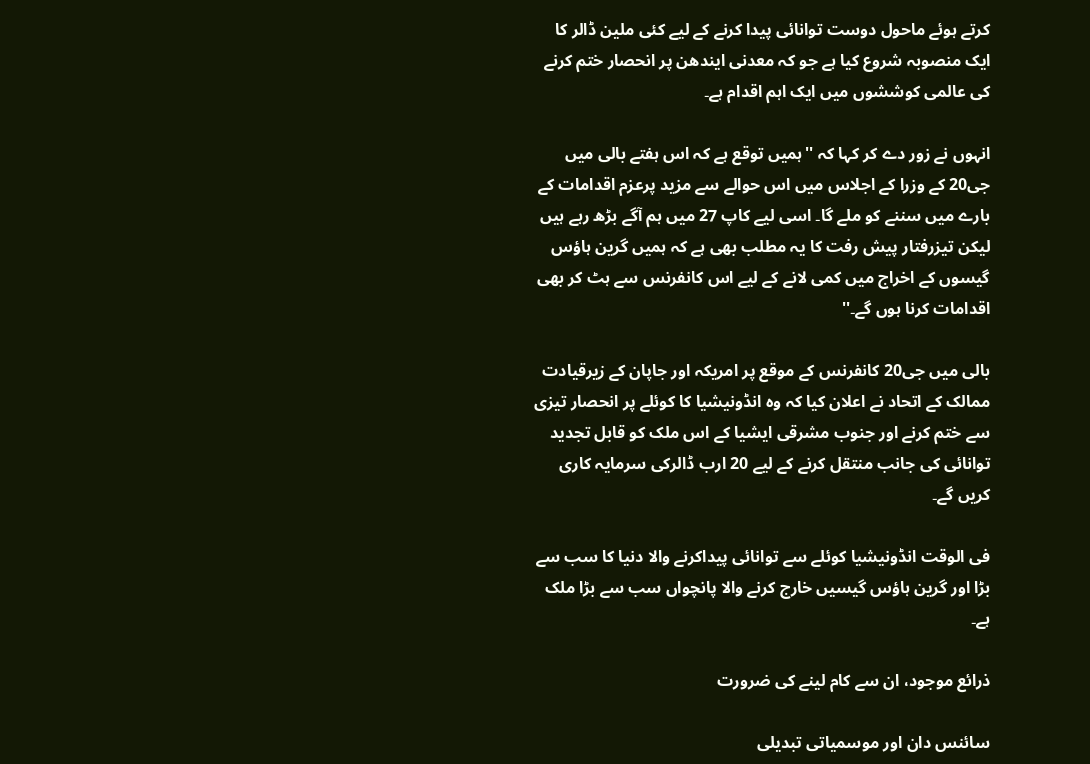کرتے ہوئے ماحول دوست توانائی پیدا کرنے کے لیے کئی ملین ڈالر کا ایک منصوبہ شروع کیا ہے جو کہ معدنی ایندھن پر انحصار ختم کرنے کی عالمی کوششوں میں ایک اہم اقدام ہے۔

انہوں نے زور دے کر کہا کہ ''ہمیں توقع ہے کہ اس ہفتے بالی میں جی20 کے وزرا کے اجلاس میں اس حوالے سے مزید پرعزم اقدامات کے بارے میں سننے کو ملے گا۔ اسی لیے کاپ 27 میں ہم آگے بڑھ رہے ہیں لیکن تیزرفتار پیش رفت کا یہ مطلب بھی ہے کہ ہمیں گرین ہاؤس گیسوں کے اخراج میں کمی لانے کے لیے اس کانفرنس سے ہٹ کر بھی اقدامات کرنا ہوں گے۔''

بالی میں جی20 کانفرنس کے موقع پر امریکہ اور جاپان کے زیرقیادت ممالک کے اتحاد نے اعلان کیا کہ وہ انڈونیشیا کا کوئلے پر انحصار تیزی سے ختم کرنے اور جنوب مشرقی ایشیا کے اس ملک کو قابل تجدید توانائی کی جانب منتقل کرنے کے لیے 20 ارب ڈالرکی سرمایہ کاری کریں گے۔

فی الوقت انڈونیشیا کوئلے سے توانائی پیداکرنے والا دنیا کا سب سے بڑا اور گرین ہاؤس گیسیں خارج کرنے والا پانچواں سب سے بڑا ملک ہے۔

ذرائع موجود، ان سے کام لینے کی ضرورت

سائنس دان اور موسمیاتی تبدیلی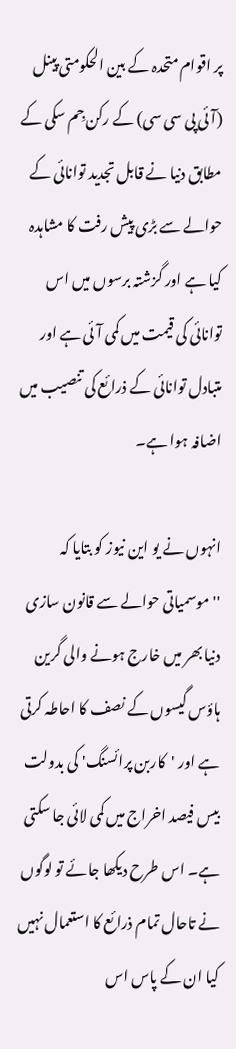پر اقوام متحدہ کے بین الحکومتی پینل (آئی پی سی سی) کے رکن جِم سکی کے مطابق دنیا نے قابل تجدید توانائی کے حوالے سے بڑی پیش رفت کا مشاہدہ کیا ہے اور گزشتہ برسوں میں اس توانائی کی قیمت میں کمی آئی ہے اور متبادل توانائی کے ذرائع کی تنصیب میں اضافہ ہوا ہے۔

انہوں نے یو این نیوز کو بتایا کہ ''موسمیاتی حوالے سے قانون سازی دنیا بھر میں خارج ہونے والی گرین ہاؤس گیسوں کے نصف کا احاطہ کرتی ہے اور 'کاربن پرائسنگ' کی بدولت بیس فیصد اخراج میں کمی لائی جا سکتی ہے۔ اس طرح دیکھا جائے تو لوگوں نے تاحال تمام ذرائع کا استعمال نہیں کیا ان کے پاس اس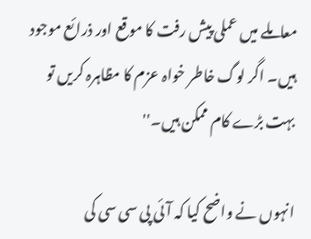معاملے میں عملی پیش رفت کا موقع اور ذرائع موجود ہیں۔ اگر لوگ خاطر خواہ عزم کا مظاہرہ کریں تو بہت بڑے کام ممکن ہیں۔''

انہوں نے واضح کیا کہ آئی پی سی سی کی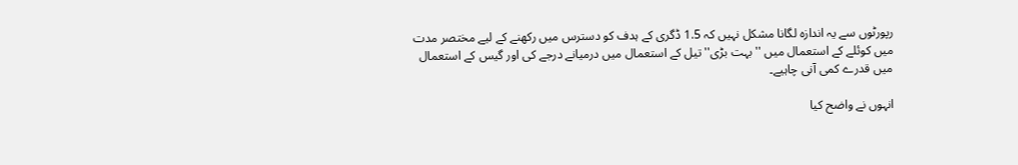رپورٹوں سے یہ اندازہ لگانا مشکل نہیں کہ 1.5 ڈگری کے ہدف کو دسترس میں رکھنے کے لیے مختصر مدت میں کوئلے کے استعمال میں ''بہت بڑی'' تیل کے استعمال میں درمیانے درجے کی اور گیس کے استعمال میں قدرے کمی آنی چاہیے۔

انہوں نے واضح کیا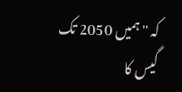کہ ''ہمیں 2050 تک گیس کا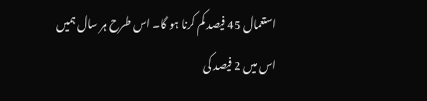استعمال 45 فیصد کم کرنا ہو گا۔ اس طرح ہر سال ہمیں اس میں 2 فیصد کی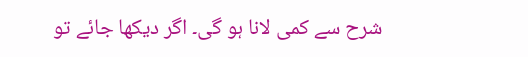شرح سے کمی لانا ہو گی۔ اگر دیکھا جائے تو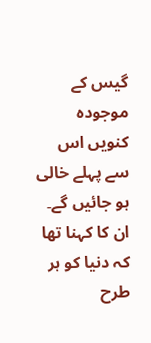گیس کے موجودہ کنویں اس سے پہلے خالی ہو جائیں گے۔ ان کا کہنا تھا کہ دنیا کو ہر طرح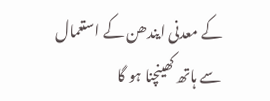کے معدنی ایندھن کے استعمال سے ہاتھ کھینچنا ہو گا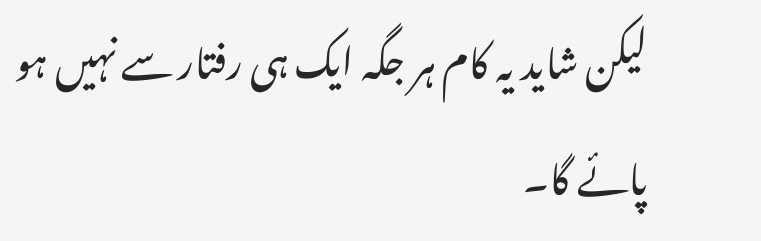لیکن شاید یہ کام ہر جگہ ایک ہی رفتار سے نہیں ہو پائے گا۔